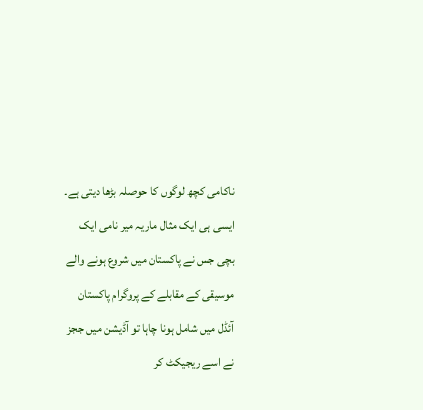ناکامی کچھ لوگوں کا حوصلہ بڑھا دیتی ہے۔ ایسی ہی ایک مثال ماریہ میر نامی ایک بچی جس نے پاکستان میں شروع ہونے والے موسیقی کے مقابلے کے پروگرام پاکستان آئڈل میں شامل ہونا چاہا تو آڈیشن میں ججز نے اسے ریجیکٹ کر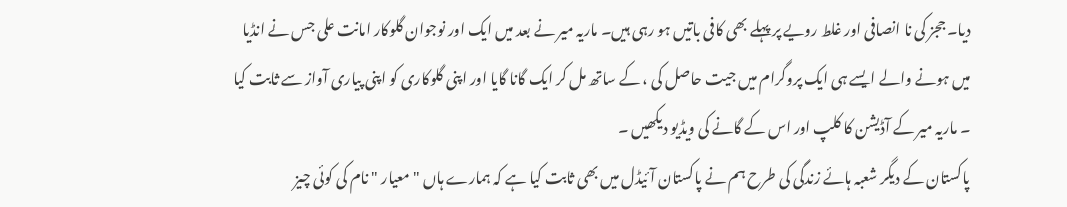دیا۔ ججز کی نا انصافی اور غلط رویے پر پہلے بھی کافی باتیں ہو رہی ہیں۔ ماریہ میر نے بعد میں ایک اور نوجوان گلوکار امانت علی جس نے انڈیا میں ہونے والے ایسے ہی ایک پروگرام میں جیت حاصل کی ، کے ساتھ مل کر ایک گانا گایا اور اپنی گلوکاری کو اپنی پیاری آواز سے ثابت کیا ۔ ماریہ میر کے آڈیشن کا کلپ اور اس کے گانے کی ویڈیو دیکھیں ۔
پاکستان کے دیگر شعبہ ہائے زندگی کی طرح ہم نے پاکستان آئیڈل میں بھی ثابت کیا ہے کہ ہمارے ہاں " معیار " نام کی کوئی چیز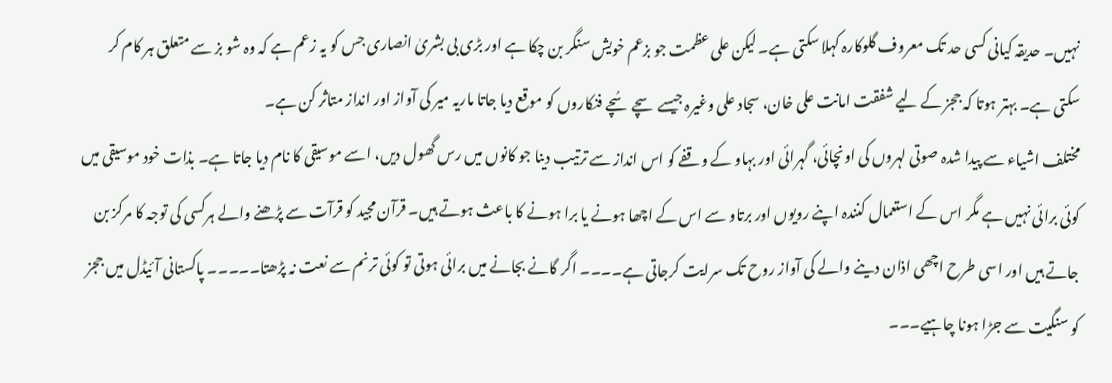نہیں۔ حدیقہ کیانی کسی حد تک معروف گلوکارہ کہلا سکتی ہے۔ لیکن علی عظمت جو بزعم خویش سنگر بن چکا ہے اور بڑی بی بشریٰ انصاری جس کو یہ زعم ہے کہ وہ شو بز سے متعلق ہر کام کر سکتی ہے۔ بہتر ہوتا کہ ججز کے لیے شفقت امانت علی خان، سجاد علی وغیرہ جیسے سچے سُچے فنکاروں کو موقع دیا جاتا ماریہ میر کی آواز اور انداز متاثر کن ہے۔
مختلف اشیاء سے پیدا شدہ صوتی لہروں کی اونچائی، گہرائی اور بہاو کے وقفے کو اس انداز سے ترتیب دینا جو کانوں میں رس گھول دیں، اسے موسیقی کا نام دیا جاتا ہے۔ بذات خود موسیقی میں کوئی برائی نہیں ہے مگر اس کے استعمال کنندہ اپنے رویوں اور برتاو سے اس کے اچھا ہونے یا برا ہونے کا باعث ہوتے ہیں۔ قرآن مجید کو قرآت سے پڑھنے والے ہرکسی کی توجہ کا مرکز بن جاتے ہیں اور اسی طرح اچھی اذان دینے والے کی آواز روح تک سرایت کرجاتی ہے۔۔۔۔ اگر گانے بجانے میں برائی ہوتی تو کوئی ترنم سے نعت نہ پڑھتا۔۔۔۔۔ پاکستانی آئیڈل میں ججز کو سنگیت سے جڑا ہونا چاہیے۔۔۔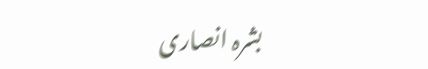بشرہ انصاری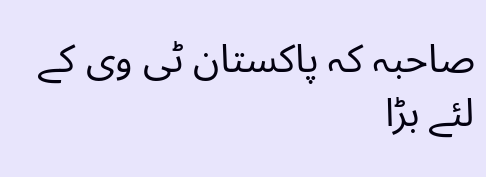صاحبہ کہ پاکستان ٹی وی کے لئے بڑا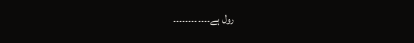رول ہے۔۔۔۔۔۔۔۔۔۔۔۔